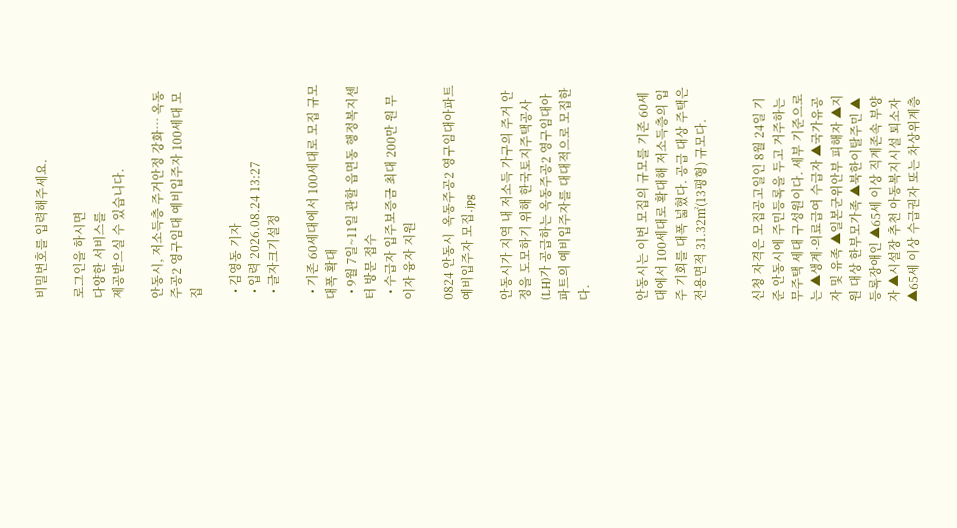비밀번호를 입력해주세요.

로그인을 하시면
다양한 서비스를
제공받으실 수 있습니다.

안동시, 저소득층 주거안정 강화… 옥동주공2 영구임대 예비입주자 100세대 모집

  • 김영동 기자
  • 입력 2026.08.24 13:27
  • 글자크기설정

  • 기존 60세대에서 100세대로 모집 규모 대폭 확대
  • 9월 7일~11일 관할 읍면동 행정복지센터 방문 접수
  • 수급자 입주보증금 최대 200만 원 무이자 융자 지원

0824 안동시  옥동주공2 영구임대아파트 예비입주자 모집.jpg

안동시가 지역 내 저소득 가구의 주거 안정을 도모하기 위해 한국토지주택공사(LH)가 공급하는 옥동주공2 영구임대아파트의 예비입주자를 대대적으로 모집한다.


안동시는 이번 모집의 규모를 기존 60세대에서 100세대로 확대해 저소득층의 입주 기회를 대폭 넓혔다. 공급 대상 주택은 전용면적 31.32㎡(13평형) 규모다.


신청 자격은 모집공고일인 8월 24일 기준 안동시에 주민등록을 두고 거주하는 무주택 세대 구성원이다. 세부 기준으로는 ▲생계·의료급여 수급자 ▲국가유공자 및 유족 ▲일본군위안부 피해자 ▲지원 대상 한부모가족 ▲북한이탈주민 ▲등록장애인 ▲65세 이상 직계존속 부양자 ▲시설장 추천 아동복지시설 퇴소자 ▲65세 이상 수급권자 또는 차상위계층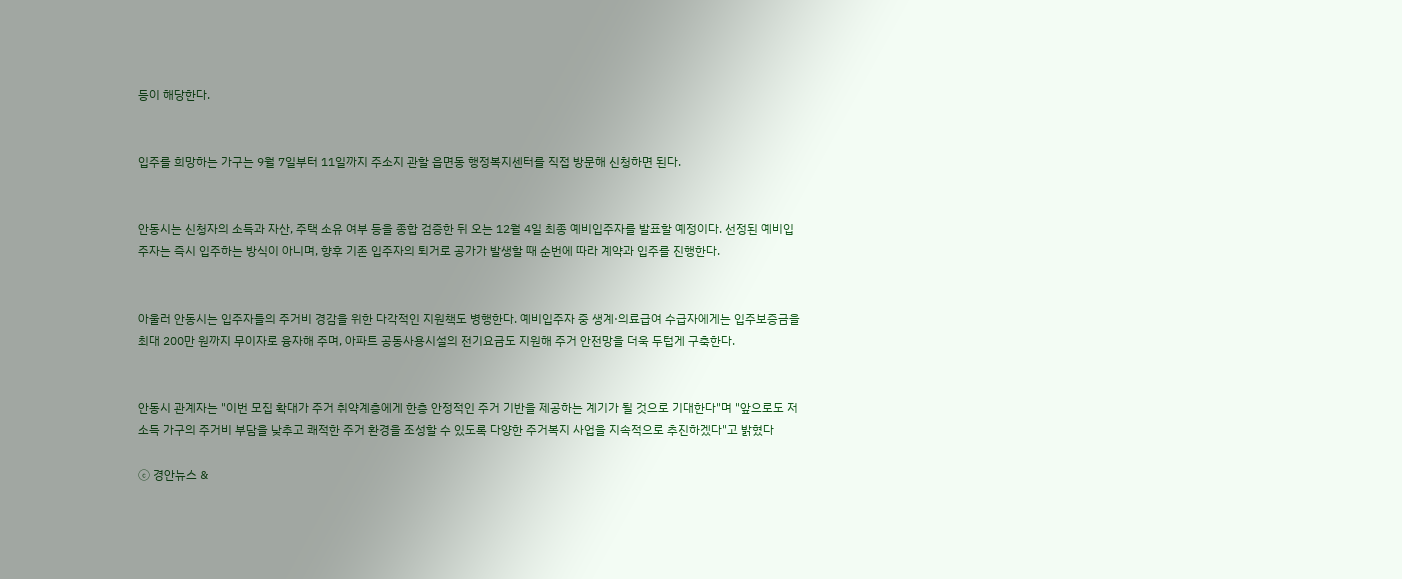등이 해당한다.


입주를 희망하는 가구는 9월 7일부터 11일까지 주소지 관할 읍면동 행정복지센터를 직접 방문해 신청하면 된다.


안동시는 신청자의 소득과 자산, 주택 소유 여부 등을 종합 검증한 뒤 오는 12월 4일 최종 예비입주자를 발표할 예정이다. 선정된 예비입주자는 즉시 입주하는 방식이 아니며, 향후 기존 입주자의 퇴거로 공가가 발생할 때 순번에 따라 계약과 입주를 진행한다.


아울러 안동시는 입주자들의 주거비 경감을 위한 다각적인 지원책도 병행한다. 예비입주자 중 생계·의료급여 수급자에게는 입주보증금을 최대 200만 원까지 무이자로 융자해 주며, 아파트 공동사용시설의 전기요금도 지원해 주거 안전망을 더욱 두텁게 구축한다.


안동시 관계자는 "이번 모집 확대가 주거 취약계층에게 한층 안정적인 주거 기반을 제공하는 계기가 될 것으로 기대한다"며 "앞으로도 저소득 가구의 주거비 부담을 낮추고 쾌적한 주거 환경을 조성할 수 있도록 다양한 주거복지 사업을 지속적으로 추진하겠다"고 밝혔다

ⓒ 경안뉴스 &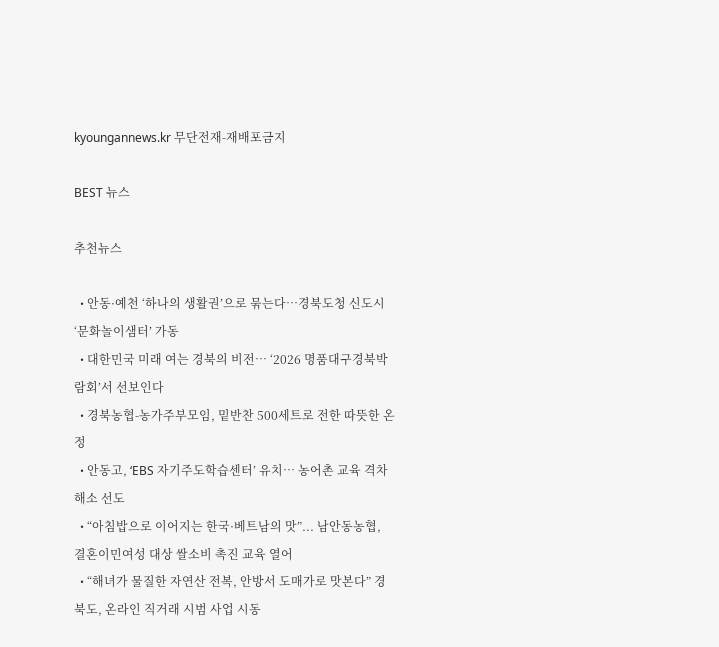kyoungannews.kr 무단전재-재배포금지

BEST 뉴스

추천뉴스

  • 안동·예천 ‘하나의 생활권’으로 묶는다…경북도청 신도시 ‘문화놀이샘터’ 가동
  • 대한민국 미래 여는 경북의 비전… ‘2026 명품대구경북박람회’서 선보인다
  • 경북농협-농가주부모임, 밑반찬 500세트로 전한 따뜻한 온정
  • 안동고, ‘EBS 자기주도학습센터’ 유치… 농어촌 교육 격차 해소 선도
  • “아침밥으로 이어지는 한국·베트남의 맛”... 남안동농협, 결혼이민여성 대상 쌀소비 촉진 교육 열어
  • “해녀가 물질한 자연산 전복, 안방서 도매가로 맛본다” 경북도, 온라인 직거래 시범 사업 시동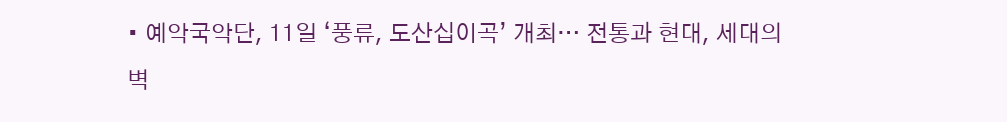• 예악국악단, 11일 ‘풍류, 도산십이곡’ 개최… 전통과 현대, 세대의 벽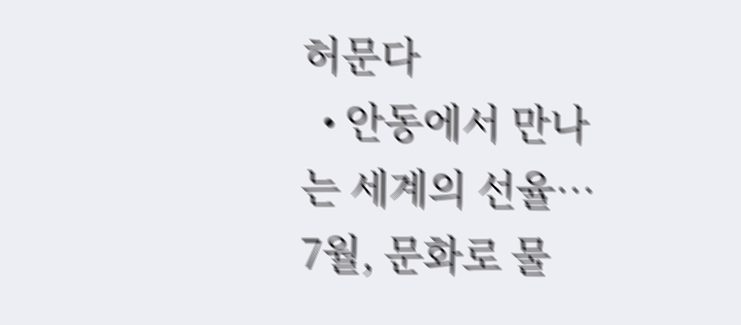허문다
  • 안동에서 만나는 세계의 선율… 7월, 문화로 물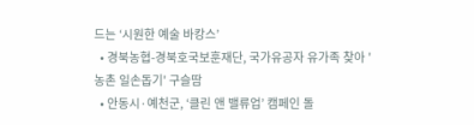드는 ‘시원한 예술 바캉스’
  • 경북농협-경북호국보훈재단, 국가유공자 유가족 찾아 '농촌 일손돕기' 구슬땀
  • 안동시·예천군, ‘클린 앤 밸류업’ 캠페인 돌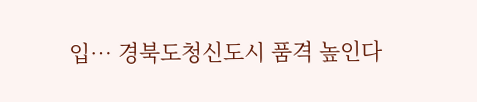입… 경북도청신도시 품격 높인다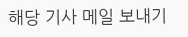해당 기사 메일 보내기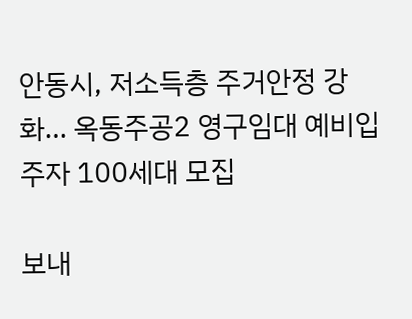안동시, 저소득층 주거안정 강화… 옥동주공2 영구임대 예비입주자 100세대 모집

보내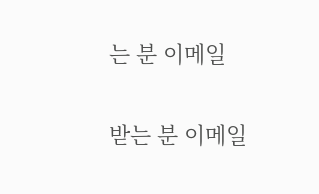는 분 이메일

받는 분 이메일